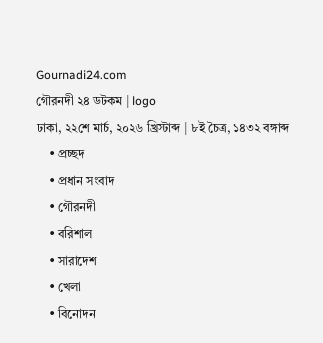Gournadi24.com
গৌরনদী ২৪ ডটকম | logo
ঢাকা, ২২শে মার্চ, ২০২৬ খ্রিস্টাব্দ | ৮ই চৈত্র, ১৪৩২ বঙ্গাব্দ
    • প্রচ্ছদ
    • প্রধান সংবাদ
    • গৌরনদী
    • বরিশাল
    • সারাদেশ
    • খেলা
    • বিনোদন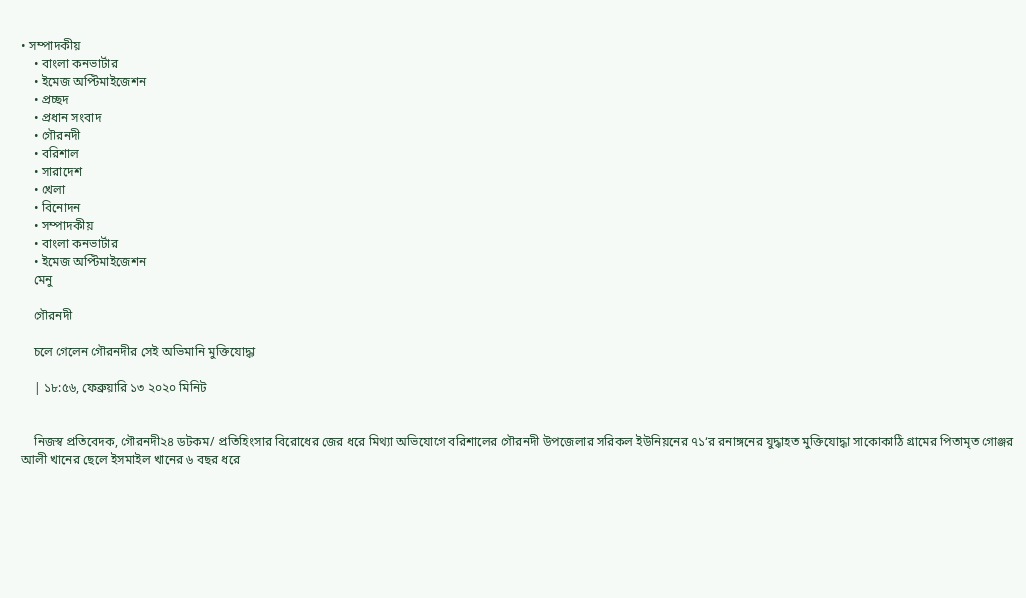• সম্পাদকীয়
    • বাংলা কনভার্টার
    • ইমেজ অপ্টিমাইজেশন
    • প্রচ্ছদ
    • প্রধান সংবাদ
    • গৌরনদী
    • বরিশাল
    • সারাদেশ
    • খেলা
    • বিনোদন
    • সম্পাদকীয়
    • বাংলা কনভার্টার
    • ইমেজ অপ্টিমাইজেশন
    মেনু

    গৌরনদী

    চলে গেলেন গৌরনদীর সেই অভিমানি মুক্তিযোদ্ধা

    | ১৮:৫৬, ফেব্রুয়ারি ১৩ ২০২০ মিনিট


    নিজস্ব প্রতিবেদক, গৌরনদী২৪ ডটকম/ প্রতিহিংসার বিরোধের জের ধরে মিথ্যা অভিযোগে বরিশালের গৌরনদী উপজেলার সরিকল ইউনিয়নের ৭১‘র রনাঙ্গনের যুদ্ধাহত মুক্তিযোদ্ধা সাকোকাঠি গ্রামের পিতামৃত গোঞ্জর আলী খানের ছেলে ইসমাইল খানের ৬ বছর ধরে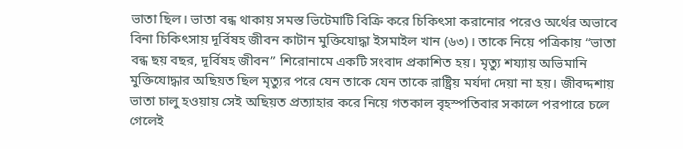ভাতা ছিল। ভাতা বন্ধ থাকায় সমস্ত ভিটেমাটি বিক্রি করে চিকিৎসা করানোর পরেও অর্থের অভাবে বিনা চিকিৎসায় দূর্বিষহ জীবন কাটান মুক্তিযোদ্ধা ইসমাইল খান (৬৩)। তাকে নিয়ে পত্রিকায় “ভাতা বন্ধ ছয় বছর, দূর্বিষহ জীবন” শিরোনামে একটি সংবাদ প্রকাশিত হয়। মৃত্যু শয্যায় অভিমানি মুক্তিযোদ্ধার অছিয়ত ছিল মৃত্যুর পরে যেন তাকে যেন তাকে রাষ্ট্রিয় মর্যদা দেয়া না হয়। জীবদ্দশায় ভাতা চালু হওয়ায় সেই অছিয়ত প্রত্যাহার করে নিয়ে গতকাল বৃহস্পতিবার সকালে পরপারে চলে গেলেই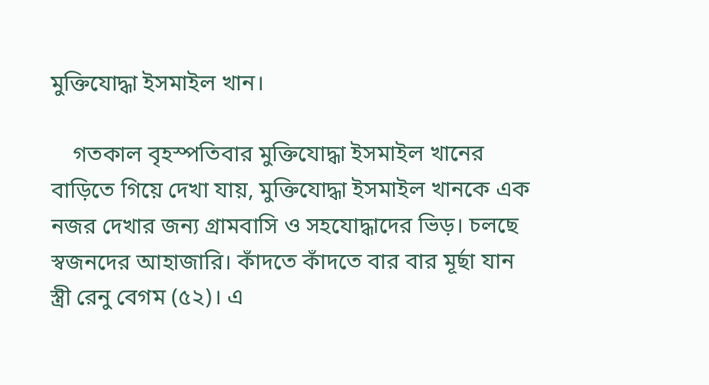মুক্তিযোদ্ধা ইসমাইল খান।

    গতকাল বৃহস্পতিবার মুক্তিযোদ্ধা ইসমাইল খানের বাড়িতে গিয়ে দেখা যায়, মুক্তিযোদ্ধা ইসমাইল খানকে এক নজর দেখার জন্য গ্রামবাসি ও সহযোদ্ধাদের ভিড়। চলছে স্বজনদের আহাজারি। কাঁদতে কাঁদতে বার বার মূর্ছা যান স্ত্রী রেনু বেগম (৫২)। এ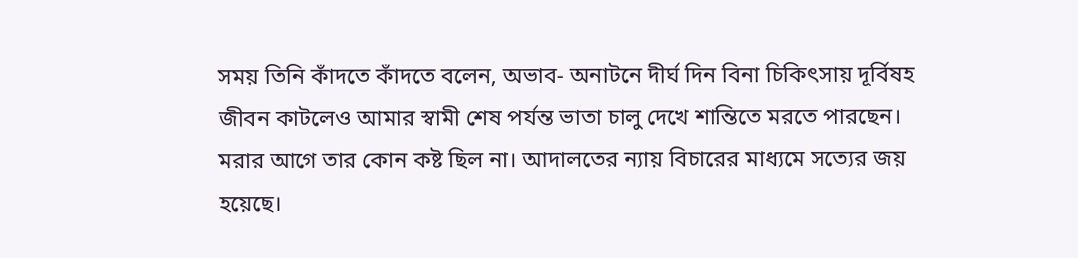সময় তিনি কাঁদতে কাঁদতে বলেন, অভাব- অনাটনে দীর্ঘ দিন বিনা চিকিৎসায় দূর্বিষহ জীবন কাটলেও আমার স্বামী শেষ পর্যন্ত ভাতা চালু দেখে শান্তিতে মরতে পারছেন। মরার আগে তার কোন কষ্ট ছিল না। আদালতের ন্যায় বিচারের মাধ্যমে সত্যের জয় হয়েছে।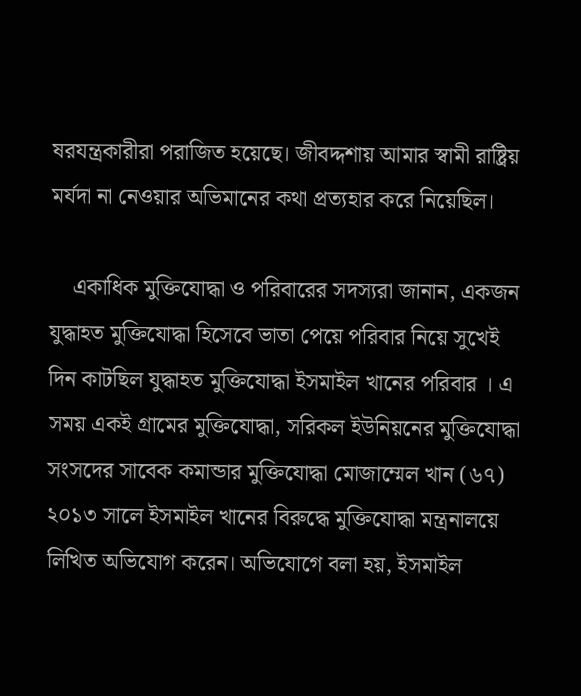ষরযন্ত্রকারীরা পরাজিত হয়েছে। জীবদ্দশায় আমার স্বামী রাষ্ট্রিয় মর্যদা না নেওয়ার অভিমানের কথা প্রত্যহার করে নিয়েছিল।

    একাধিক মুক্তিযোদ্ধা ও পরিবারের সদস্যরা জানান, একজন যুদ্ধাহত মুক্তিযোদ্ধা হিসেবে ভাতা পেয়ে পরিবার নিয়ে সুখেই দিন কাটছিল যুদ্ধাহত মুক্তিযোদ্ধা ইসমাইল খানের পরিবার । এ সময় একই গ্রামের মুক্তিযোদ্ধা, সরিকল ইউনিয়নের মুক্তিযোদ্ধা সংসদের সাবেক কমান্ডার মুক্তিযোদ্ধা মোজাম্মেল খান (৬৭) ২০১৩ সালে ইসমাইল খানের বিরুদ্ধে মুক্তিযোদ্ধা মন্ত্রনালয়ে লিখিত অভিযোগ করেন। অভিযোগে বলা হয়, ইসমাইল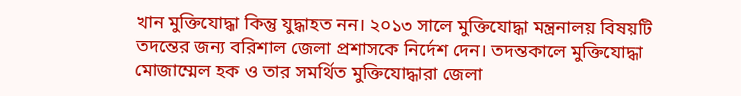খান মুক্তিযোদ্ধা কিন্তু যুদ্ধাহত নন। ২০১৩ সালে মুক্তিযোদ্ধা মন্ত্রনালয় বিষয়টি তদন্তের জন্য বরিশাল জেলা প্রশাসকে নির্দেশ দেন। তদন্তকালে মুক্তিযোদ্ধা মোজাম্মেল হক ও তার সমর্থিত মুক্তিযোদ্ধারা জেলা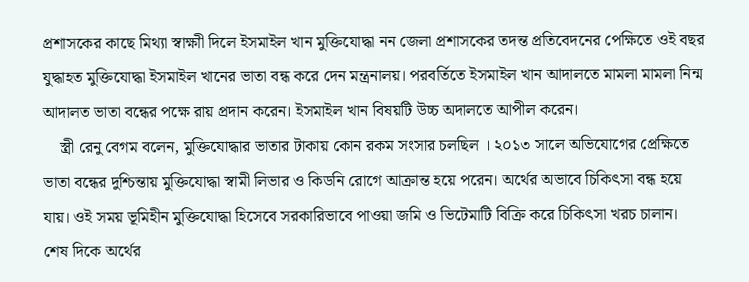প্রশাসকের কাছে মিথ্যা স্বাক্ষাী দিলে ইসমাইল খান মুক্তিযোদ্ধা নন জেলা প্রশাসকের তদন্ত প্রতিবেদনের পেক্ষিতে ওই বছর যুদ্ধাহত মুক্তিযোদ্ধা ইসমাইল খানের ভাতা বন্ধ করে দেন মন্ত্রনালয়। পরবর্তিতে ইসমাইল খান আদালতে মামলা মামলা নিন্ম আদালত ভাতা বন্ধের পক্ষে রায় প্রদান করেন। ইসমাইল খান বিষয়টি উচ্চ অদালতে আপীল করেন।
    স্ত্রী রেনু বেগম বলেন, মুক্তিযোদ্ধার ভাতার টাকায় কোন রকম সংসার চলছিল । ২০১৩ সালে অভিযোগের প্রেক্ষিতে ভাতা বন্ধের দুশ্চিন্তায় মুক্তিযোদ্ধা স্বামী লিভার ও কিডনি রোগে আক্রান্ত হয়ে পরেন। অর্থের অভাবে চিকিৎসা বন্ধ হয়ে যায়। ওই সময় ভূমিহীন মুক্তিযোদ্ধা হিসেবে সরকারিভাবে পাওয়া জমি ও ভিটেমাটি বিক্রি করে চিকিৎসা খরচ চালান। শেষ দিকে অর্থের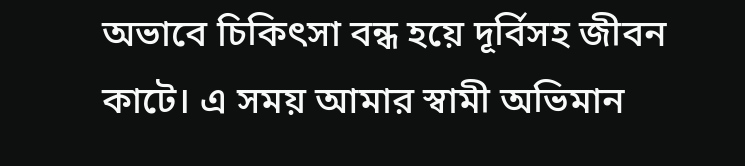অভাবে চিকিৎসা বন্ধ হয়ে দূর্বিসহ জীবন কাটে। এ সময় আমার স্বামী অভিমান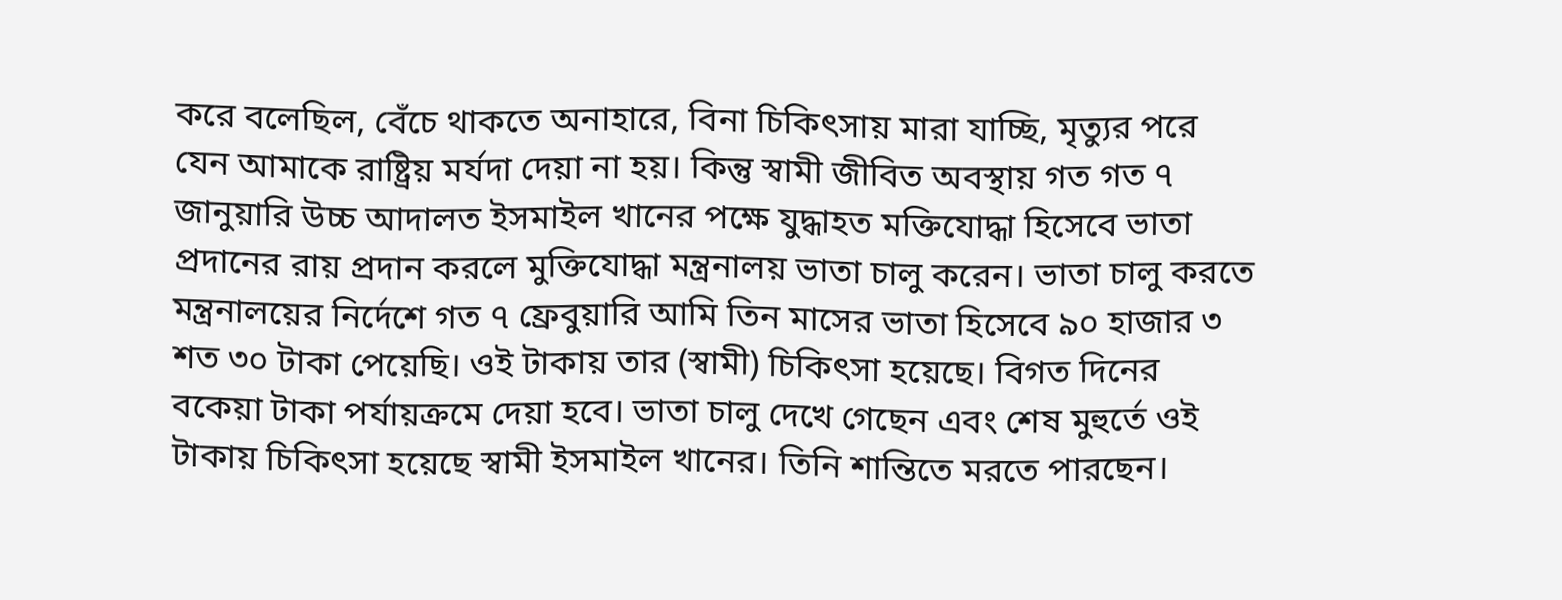করে বলেছিল, বেঁচে থাকতে অনাহারে, বিনা চিকিৎসায় মারা যাচ্ছি, মৃত্যুর পরে যেন আমাকে রাষ্ট্রিয় মর্যদা দেয়া না হয়। কিন্তু স্বামী জীবিত অবস্থায় গত গত ৭ জানুয়ারি উচ্চ আদালত ইসমাইল খানের পক্ষে যুদ্ধাহত মক্তিযোদ্ধা হিসেবে ভাতা প্রদানের রায় প্রদান করলে মুক্তিযোদ্ধা মন্ত্রনালয় ভাতা চালু করেন। ভাতা চালু করতে মন্ত্রনালয়ের নির্দেশে গত ৭ ফ্রেবুয়ারি আমি তিন মাসের ভাতা হিসেবে ৯০ হাজার ৩ শত ৩০ টাকা পেয়েছি। ওই টাকায় তার (স্বামী) চিকিৎসা হয়েছে। বিগত দিনের বকেয়া টাকা পর্যায়ক্রমে দেয়া হবে। ভাতা চালু দেখে গেছেন এবং শেষ মুহুর্তে ওই টাকায় চিকিৎসা হয়েছে স্বামী ইসমাইল খানের। তিনি শান্তিতে মরতে পারছেন।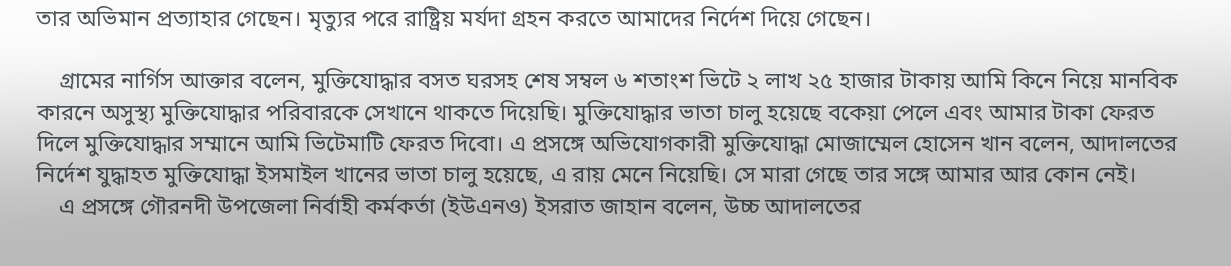তার অভিমান প্রত্যাহার গেছেন। মৃত্যুর পরে রাষ্ট্রিয় মর্যদা গ্রহন করতে আমাদের নির্দেশ দিয়ে গেছেন।

    গ্রামের নার্গিস আক্তার বলেন, মুক্তিযোদ্ধার বসত ঘরসহ শেষ সম্বল ৬ শতাংশ ভিটে ২ লাখ ২৫ হাজার টাকায় আমি কিনে নিয়ে মানবিক কারনে অসুস্থ্য মুক্তিযোদ্ধার পরিবারকে সেখানে থাকতে দিয়েছি। মুক্তিযোদ্ধার ভাতা চালু হয়েছে বকেয়া পেলে এবং আমার টাকা ফেরত দিলে মুক্তিযোদ্ধার সম্মানে আমি ভিটেমাটি ফেরত দিবো। এ প্রসঙ্গে অভিযোগকারী মুক্তিযোদ্ধা মোজাম্মেল হোসেন খান বলেন, আদালতের নির্দেশ যুদ্ধাহত মুক্তিযোদ্ধা ইসমাইল খানের ভাতা চালু হয়েছে, এ রায় মেনে নিয়েছি। সে মারা গেছে তার সঙ্গে আমার আর কোন নেই।
    এ প্রসঙ্গে গৌরনদী উপজেলা নির্বাহী কর্মকর্তা (ইউএনও) ইসরাত জাহান বলেন, উচ্চ আদালতের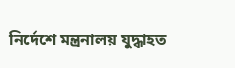নির্দেশে মন্ত্রনালয় যুদ্ধাহত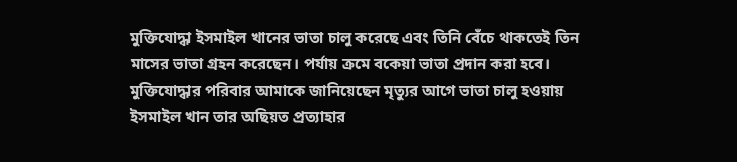মুক্তিযোদ্ধা ইসমাইল খানের ভাতা চালু করেছে এবং তিনি বেঁচে থাকতেই তিন মাসের ভাতা গ্রহন করেছেন। পর্যায় ক্রমে বকেয়া ভাতা প্রদান করা হবে। মুক্তিযোদ্ধার পরিবার আমাকে জানিয়েছেন মৃত্যুর আগে ভাতা চালু হওয়ায় ইসমাইল খান তার অছিয়ত প্রত্যাহার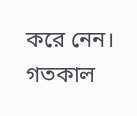করে নেন। গতকাল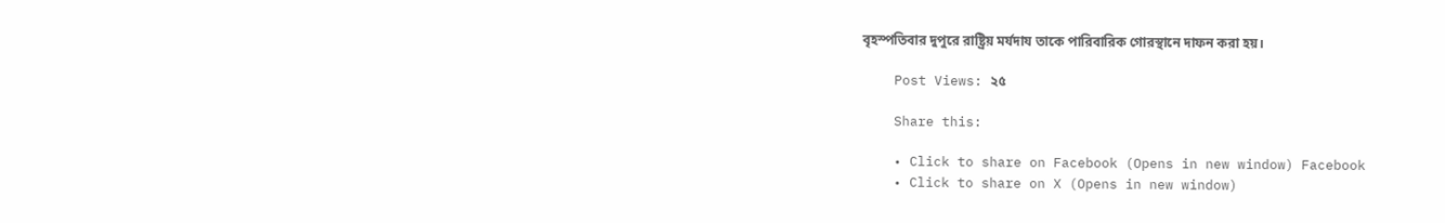বৃহস্পতিবার দুপুরে রাষ্ট্রিয় মর্যদায তাকে পারিবারিক গোরস্থানে দাফন করা হয়।

    Post Views: ২৫

    Share this:

    • Click to share on Facebook (Opens in new window) Facebook
    • Click to share on X (Opens in new window)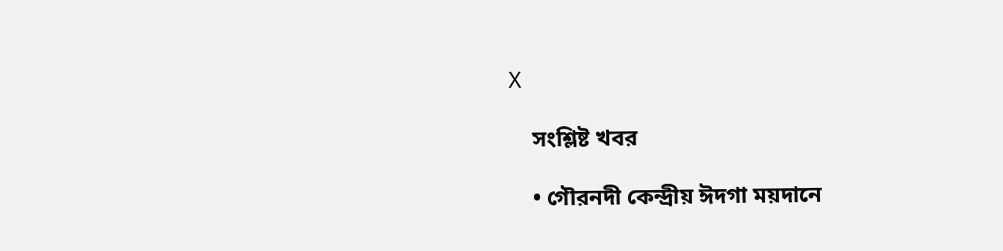X

    সংশ্লিষ্ট খবর

    • গৌরনদী কেন্দ্রীয় ঈদগা ময়দানে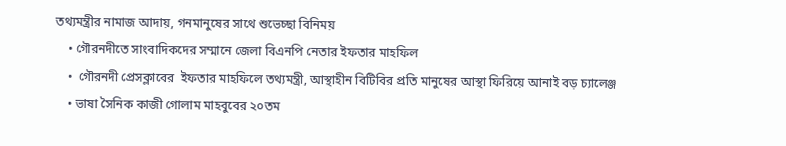তথ্যমন্ত্রীর নামাজ আদায়, গনমানুষের সাথে শুভেচ্ছা বিনিময়
    • গৌরনদীতে সাংবাদিকদের সম্মানে জেলা বিএনপি নেতার ইফতার মাহফিল
    •  গৌরনদী প্রেসক্লাবের  ইফতার মাহফিলে তথ্যমন্ত্রী, আস্থাহীন বিটিবির প্রতি মানুষের আস্থা ফিরিয়ে আনাই বড় চ্যালেঞ্জ
    • ভাষা সৈনিক কাজী গোলাম মাহবুবের ২০তম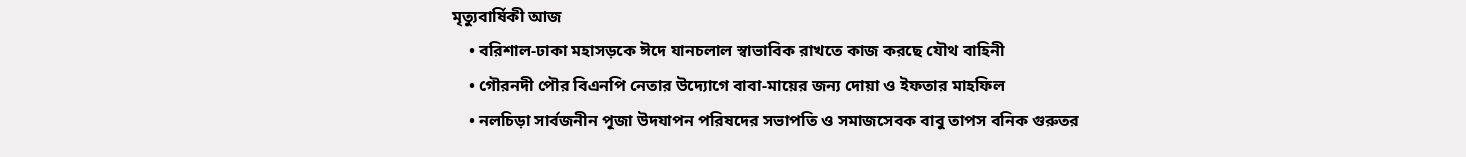মৃত্যুবার্ষিকী আজ
    • বরিশাল-ঢাকা মহাসড়কে ঈদে যানচলাল স্বাভাবিক রাখতে কাজ করছে যৌথ বাহিনী
    • গৌরনদী পৌর বিএনপি নেতার উদ্যোগে বাবা-মায়ের জন্য দোয়া ও ইফতার মাহফিল
    • নলচিড়া সার্বজনীন পূজা উদযাপন পরিষদের সভাপতি ও সমাজসেবক বাবু তাপস বনিক গুরুতর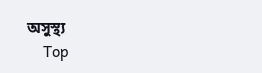অসুস্থ্য
    Top